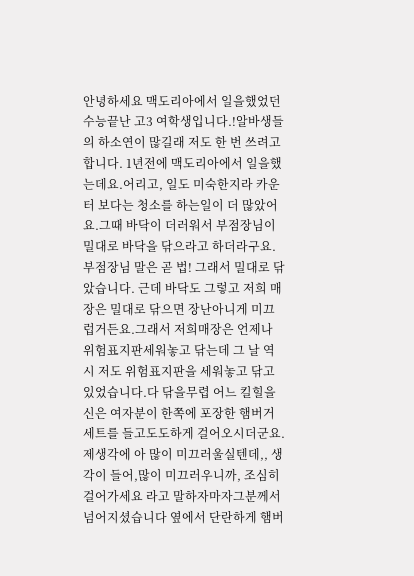안녕하세요 맥도리아에서 일을했었던 수능끝난 고3 여학생입니다.!알바생들의 하소연이 많길래 저도 한 번 쓰려고 합니다. 1년전에 맥도리아에서 일을했는데요.어리고, 일도 미숙한지라 카운터 보다는 청소를 하는일이 더 많았어요.그때 바닥이 더러워서 부점장님이 밀대로 바닥을 닦으라고 하더라구요.부점장님 말은 곧 법! 그래서 밀대로 닦았습니다. 근데 바닥도 그렇고 저희 매장은 밀대로 닦으면 장난아니게 미끄럽거든요.그래서 저희매장은 언제나 위험표지판세워놓고 닦는데 그 날 역시 저도 위험표지판을 세워놓고 닦고있었습니다.다 닦을무렵 어느 킬힐을 신은 여자분이 한쪽에 포장한 햄버거세트를 들고도도하게 걸어오시더군요.제생각에 아 많이 미끄러울실텐데,, 생각이 들어,많이 미끄러우니까, 조심히 걸어가세요 라고 말하자마자그분께서 넘어지셨습니다 옆에서 단란하게 햄버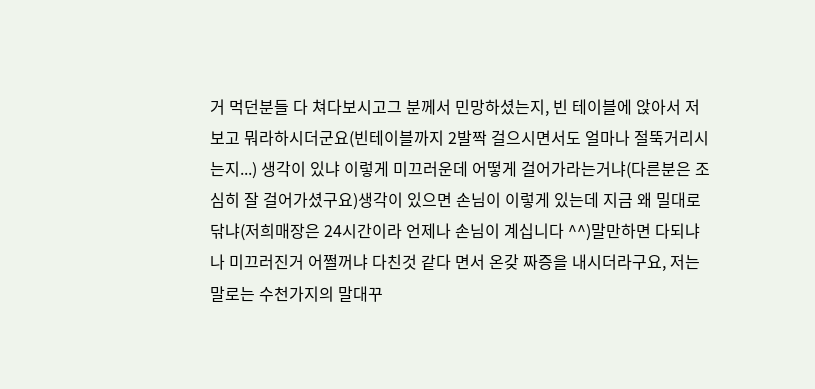거 먹던분들 다 쳐다보시고그 분께서 민망하셨는지, 빈 테이블에 앉아서 저보고 뭐라하시더군요(빈테이블까지 2발짝 걸으시면서도 얼마나 절뚝거리시는지...) 생각이 있냐 이렇게 미끄러운데 어떻게 걸어가라는거냐(다른분은 조심히 잘 걸어가셨구요)생각이 있으면 손님이 이렇게 있는데 지금 왜 밀대로 닦냐(저희매장은 24시간이라 언제나 손님이 계십니다 ^^)말만하면 다되냐 나 미끄러진거 어쩔꺼냐 다친것 같다 면서 온갖 짜증을 내시더라구요, 저는 말로는 수천가지의 말대꾸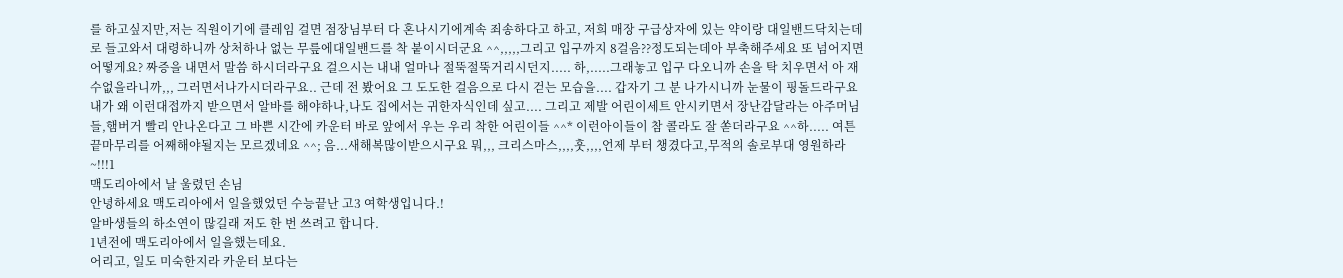를 하고싶지만,저는 직원이기에 클레임 걸면 점장님부터 다 혼나시기에계속 죄송하다고 하고, 저희 매장 구급상자에 있는 약이랑 대일밴드닥치는데로 들고와서 대령하니까 상처하나 없는 무릎에대일밴드를 착 붙이시더군요 ^^,,,,,그리고 입구까지 8걸음??정도되는데아 부축해주세요 또 넘어지면 어떻게요? 짜증을 내면서 말씀 하시더라구요 걸으시는 내내 얼마나 절뚝절뚝거리시던지..... 하,.....그래놓고 입구 다오니까 손을 탁 치우면서 아 재수없을라니까,,, 그러면서나가시더라구요.. 근데 전 봤어요 그 도도한 걸음으로 다시 걷는 모습을.... 갑자기 그 분 나가시니까 눈물이 핑돌드라구요내가 왜 이런대접까지 받으면서 알바를 해야하나,나도 집에서는 귀한자식인데 싶고.... 그리고 제발 어린이세트 안시키면서 장난감달라는 아주머님들,햄버거 빨리 안나온다고 그 바쁜 시간에 카운터 바로 앞에서 우는 우리 착한 어린이들 ^^* 이런아이들이 참 콜라도 잘 쏟더라구요 ^^하..... 여튼 끝마무리를 어째해야될지는 모르겠네요 ^^; 음...새해복많이받으시구요 뭐,,, 크리스마스,,,,훗,,,,언제 부터 챙겼다고,무적의 솔로부대 영원하라~!!!1
맥도리아에서 날 울렸던 손님
안녕하세요 맥도리아에서 일을했었던 수능끝난 고3 여학생입니다.!
알바생들의 하소연이 많길래 저도 한 번 쓰려고 합니다.
1년전에 맥도리아에서 일을했는데요.
어리고, 일도 미숙한지라 카운터 보다는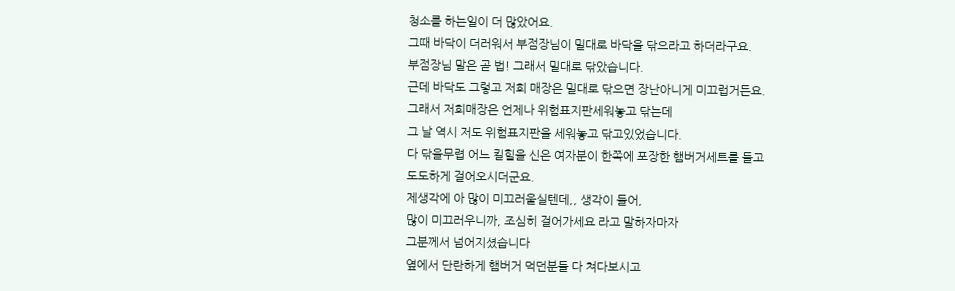청소를 하는일이 더 많았어요.
그때 바닥이 더러워서 부점장님이 밀대로 바닥을 닦으라고 하더라구요.
부점장님 말은 곧 법! 그래서 밀대로 닦았습니다.
근데 바닥도 그렇고 저희 매장은 밀대로 닦으면 장난아니게 미끄럽거든요.
그래서 저희매장은 언제나 위험표지판세워놓고 닦는데
그 날 역시 저도 위험표지판을 세워놓고 닦고있었습니다.
다 닦을무렵 어느 킬힐을 신은 여자분이 한쪽에 포장한 햄버거세트를 들고
도도하게 걸어오시더군요.
제생각에 아 많이 미끄러울실텐데,, 생각이 들어,
많이 미끄러우니까, 조심히 걸어가세요 라고 말하자마자
그분께서 넘어지셨습니다
옆에서 단란하게 햄버거 먹던분들 다 쳐다보시고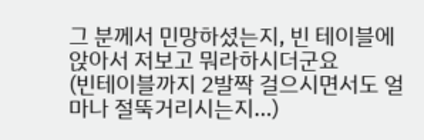그 분께서 민망하셨는지, 빈 테이블에 앉아서 저보고 뭐라하시더군요
(빈테이블까지 2발짝 걸으시면서도 얼마나 절뚝거리시는지...)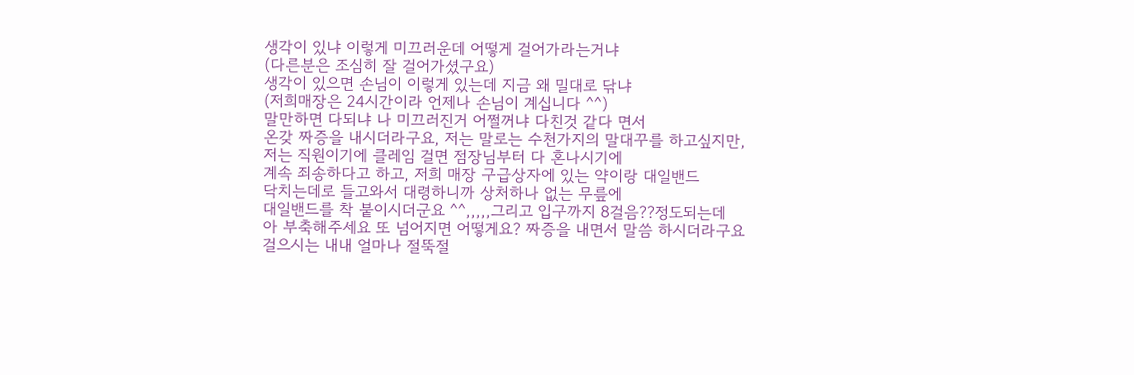생각이 있냐 이렇게 미끄러운데 어떻게 걸어가라는거냐
(다른분은 조심히 잘 걸어가셨구요)
생각이 있으면 손님이 이렇게 있는데 지금 왜 밀대로 닦냐
(저희매장은 24시간이라 언제나 손님이 계십니다 ^^)
말만하면 다되냐 나 미끄러진거 어쩔꺼냐 다친것 같다 면서
온갖 짜증을 내시더라구요, 저는 말로는 수천가지의 말대꾸를 하고싶지만,
저는 직원이기에 클레임 걸면 점장님부터 다 혼나시기에
계속 죄송하다고 하고, 저희 매장 구급상자에 있는 약이랑 대일밴드
닥치는데로 들고와서 대령하니까 상처하나 없는 무릎에
대일밴드를 착 붙이시더군요 ^^,,,,,그리고 입구까지 8걸음??정도되는데
아 부축해주세요 또 넘어지면 어떻게요? 짜증을 내면서 말씀 하시더라구요
걸으시는 내내 얼마나 절뚝절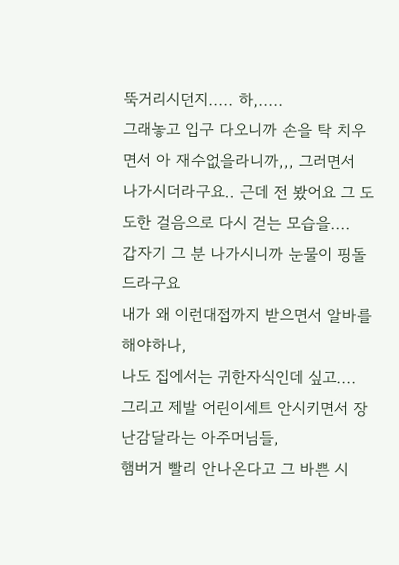뚝거리시던지..... 하,.....
그래놓고 입구 다오니까 손을 탁 치우면서 아 재수없을라니까,,, 그러면서
나가시더라구요.. 근데 전 봤어요 그 도도한 걸음으로 다시 걷는 모습을....
갑자기 그 분 나가시니까 눈물이 핑돌드라구요
내가 왜 이런대접까지 받으면서 알바를 해야하나,
나도 집에서는 귀한자식인데 싶고....
그리고 제발 어린이세트 안시키면서 장난감달라는 아주머님들,
햄버거 빨리 안나온다고 그 바쁜 시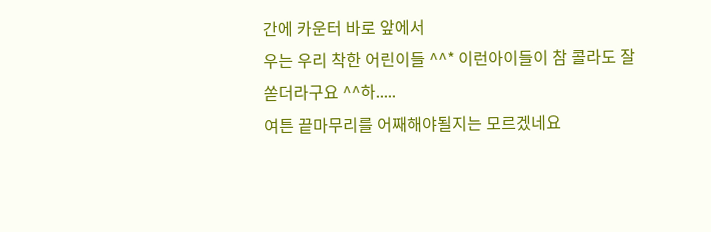간에 카운터 바로 앞에서
우는 우리 착한 어린이들 ^^* 이런아이들이 참 콜라도 잘 쏟더라구요 ^^하.....
여튼 끝마무리를 어째해야될지는 모르겠네요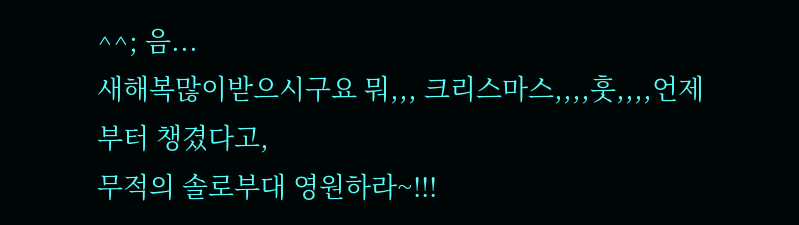^^; 음...
새해복많이받으시구요 뭐,,, 크리스마스,,,,훗,,,,언제 부터 챙겼다고,
무적의 솔로부대 영원하라~!!!